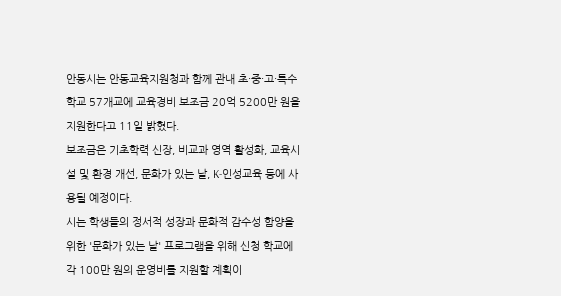안동시는 안동교육지원청과 함께 관내 초·중·고·특수학교 57개교에 교육경비 보조금 20억 5200만 원을 지원한다고 11일 밝혔다.
보조금은 기초학력 신장, 비교과 영역 활성화, 교육시설 및 환경 개선, 문화가 있는 날, K-인성교육 등에 사용될 예정이다.
시는 학생들의 정서적 성장과 문화적 감수성 함양을 위한 '문화가 있는 날' 프로그램을 위해 신청 학교에 각 100만 원의 운영비를 지원할 계획이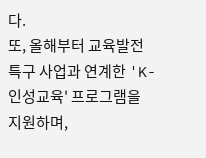다.
또, 올해부터 교육발전특구 사업과 연계한 'K-인성교육' 프로그램을 지원하며,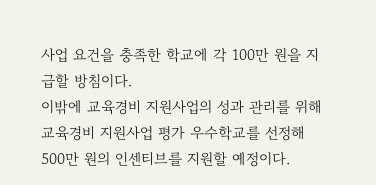사업 요건을 충족한 학교에 각 100만 원을 지급할 방침이다.
이밖에 교육경비 지원사업의 성과 관리를 위해 교육경비 지원사업 평가 우수학교를 선정해 500만 원의 인센티브를 지원할 예정이다.